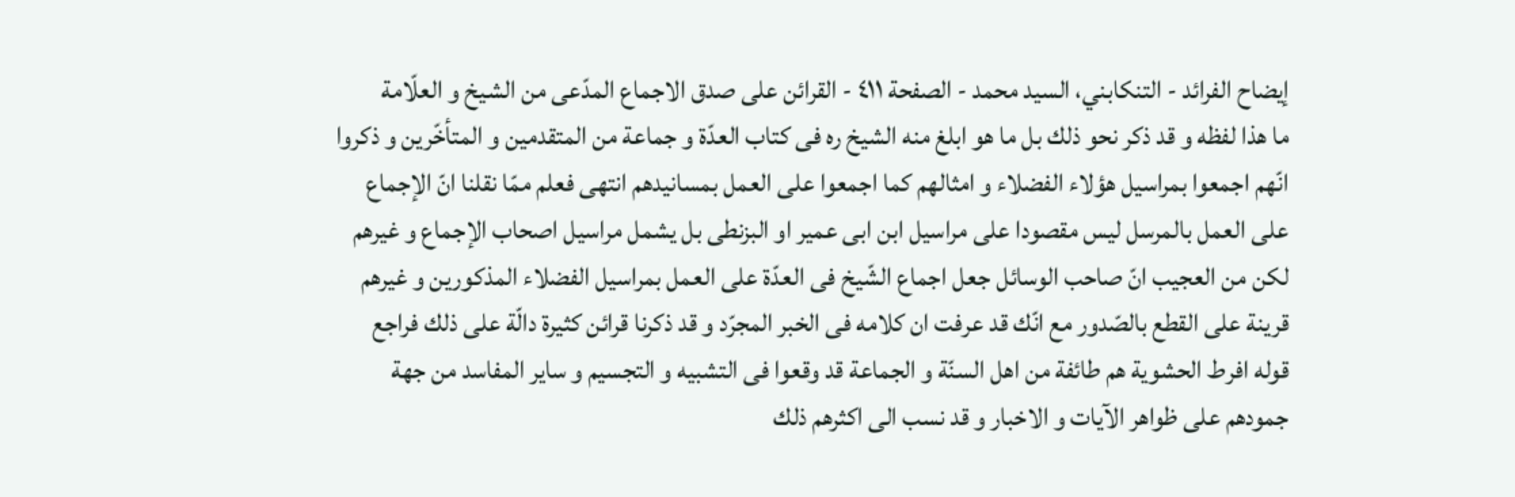إيضاح الفرائد - التنكابني، السيد محمد - الصفحة ٤١١ - القرائن على صدق الاجماع المدّعى من الشيخ و العلّامة
ما هذا لفظه و قد ذكر نحو ذلك بل ما هو ابلغ منه الشيخ ره فى كتاب العدّة و جماعة من المتقدمين و المتأخّرين و ذكروا انّهم اجمعوا بمراسيل هؤلاء الفضلاء و امثالهم كما اجمعوا على العمل بمسانيدهم انتهى فعلم ممّا نقلنا انّ الإجماع على العمل بالمرسل ليس مقصودا على مراسيل ابن ابى عمير او البزنطى بل يشمل مراسيل اصحاب الإجماع و غيرهم لكن من العجيب انّ صاحب الوسائل جعل اجماع الشّيخ فى العدّة على العمل بمراسيل الفضلاء المذكورين و غيرهم قرينة على القطع بالصّدور مع انّك قد عرفت ان كلامه فى الخبر المجرّد و قد ذكرنا قرائن كثيرة دالّة على ذلك فراجع قوله افرط الحشوية هم طائفة من اهل السنّة و الجماعة قد وقعوا فى التشبيه و التجسيم و ساير المفاسد من جهة جمودهم على ظواهر الآيات و الاخبار و قد نسب الى اكثرهم ذلك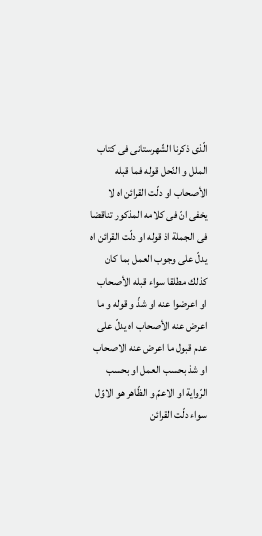الّذى ذكرنا الشّهرستانى فى كتاب الملل و النّحل قوله فما قبله الأصحاب او دلّت القرائن اه لا يخفى انّ فى كلامه المذكور تناقضا فى الجملة اذ قوله او دلّت القرائن اه يدلّ على وجوب العمل بما كان كذلك مطلقا سواء قبله الأصحاب او اعرضوا عنه او شذّ و قوله و ما اعرض عنه الأصحاب اه يدلّ على عدم قبول ما اعرض عنه الاصحاب او شذ بحسب العمل او بحسب الرّواية او الاعمّ و الظّاهر هو الاوّل سواء دلّت القرائن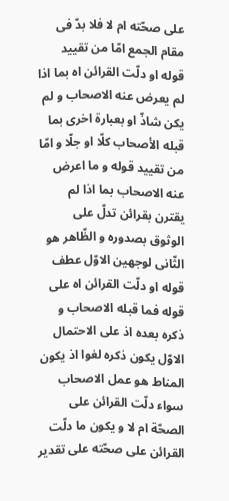على صحّته ام لا فلا بدّ فى مقام الجمع امّا من تقييد قوله او دلّت القرائن اه بما اذا لم يعرض عنه الاصحاب و لم يكن شاذّ او بعبارة اخرى بما قبله الأصحاب كلّا او جلّا و امّا من تقييد قوله و ما اعرض عنه الاصحاب بما اذا لم يقترن بقرائن تدلّ على الوثوق بصدوره و الظّاهر هو الثّانى لوجهين الاوّل عطف قوله او دلّت القرائن اه على قوله فما قبله الاصحاب و ذكره بعده اذ على الاحتمال الاوّل يكون ذكره لغوا اذ يكون المناط هو عمل الاصحاب سواء دلّت القرائن على الصحّة ام لا و يكون ما دلّت القرائن على صحّته على تقدير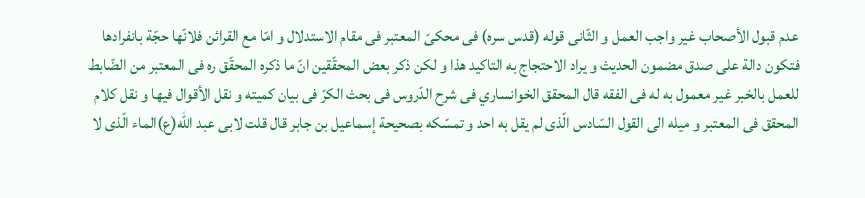عدم قبول الأصحاب غير واجب العمل و الثّانى قوله (قدس سره) فى محكىّ المعتبر فى مقام الاستدلال و امّا مع القرائن فلانّها حجّة بانفرادها فتكون دالة على صدق مضمون الحديث و يراد الاحتجاج به التاكيد هذا و لكن ذكر بعض المحقّقين انّ ما ذكره المحقّق ره فى المعتبر من الضّابط للعمل بالخبر غير معمول به له فى الفقه قال المحقق الخوانساري فى شرح الدّروس فى بحث الكرّ فى بيان كميته و نقل الأقوال فيها و نقل كلام المحقق فى المعتبر و ميله الى القول السّادس الّذى لم يقل به احد و تمسّكه بصحيحة إسماعيل بن جابر قال قلت لابى عبد اللّه(ع)الماء الّذى لا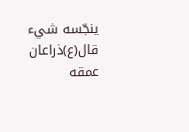ينجّسه شيء قال(ع)ذراعان عمقه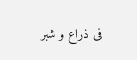فى ذراع و شبر